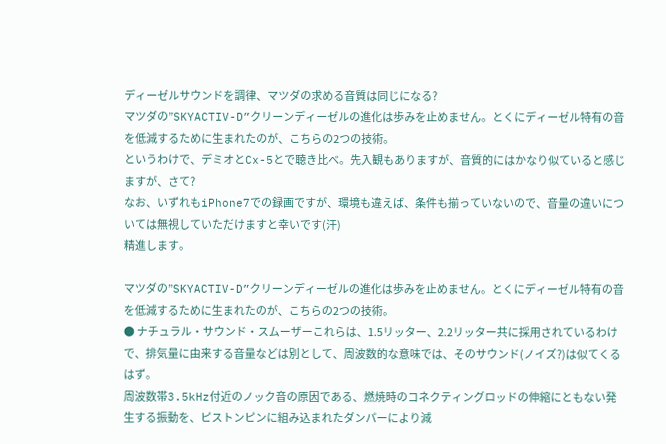ディーゼルサウンドを調律、マツダの求める音質は同じになる?
マツダの”SKYACTIV-D”クリーンディーゼルの進化は歩みを止めません。とくにディーゼル特有の音を低減するために生まれたのが、こちらの2つの技術。
というわけで、デミオとCx-5とで聴き比べ。先入観もありますが、音質的にはかなり似ていると感じますが、さて?
なお、いずれもiPhone7での録画ですが、環境も違えば、条件も揃っていないので、音量の違いについては無視していただけますと幸いです(汗)
精進します。

マツダの”SKYACTIV-D”クリーンディーゼルの進化は歩みを止めません。とくにディーゼル特有の音を低減するために生まれたのが、こちらの2つの技術。
● ナチュラル・サウンド・スムーザーこれらは、1.5リッター、2.2リッター共に採用されているわけで、排気量に由来する音量などは別として、周波数的な意味では、そのサウンド(ノイズ?)は似てくるはず。
周波数帯3.5kHz付近のノック音の原因である、燃焼時のコネクティングロッドの伸縮にともない発生する振動を、ピストンピンに組み込まれたダンパーにより減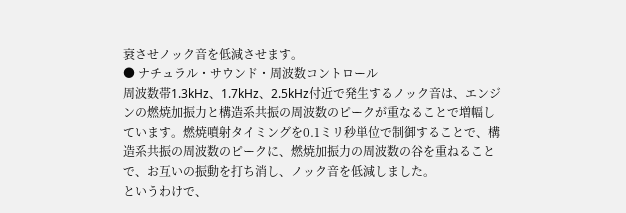衰させノック音を低減させます。
● ナチュラル・サウンド・周波数コントロール
周波数帯1.3kHz、1.7kHz、2.5kHz付近で発生するノック音は、エンジンの燃焼加振力と構造系共振の周波数のピークが重なることで増幅しています。燃焼噴射タイミングを0.1ミリ秒単位で制御することで、構造系共振の周波数のピークに、燃焼加振力の周波数の谷を重ねることで、お互いの振動を打ち消し、ノック音を低減しました。
というわけで、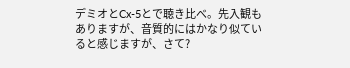デミオとCx-5とで聴き比べ。先入観もありますが、音質的にはかなり似ていると感じますが、さて?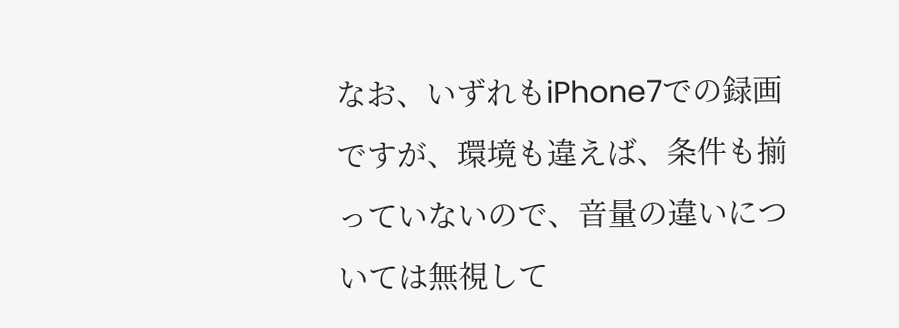なお、いずれもiPhone7での録画ですが、環境も違えば、条件も揃っていないので、音量の違いについては無視して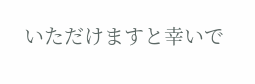いただけますと幸いで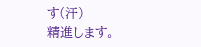す(汗)
精進します。